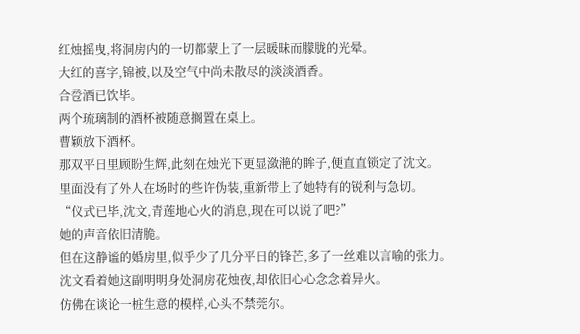红烛摇曳,将洞房内的一切都蒙上了一层暖昧而朦胧的光晕。
大红的喜字,锦被,以及空气中尚未散尽的淡淡酒香。
合卺酒已饮毕。
两个琉璃制的酒杯被随意搁置在桌上。
曹颖放下酒杯。
那双平日里顾盼生辉,此刻在烛光下更显潋滟的眸子,便直直锁定了沈文。
里面没有了外人在场时的些许伪装,重新带上了她特有的锐利与急切。
“仪式已毕,沈文,青莲地心火的消息,现在可以说了吧?”
她的声音依旧清脆。
但在这静谧的婚房里,似乎少了几分平日的锋芒,多了一丝难以言喻的张力。
沈文看着她这副明明身处洞房花烛夜,却依旧心心念念着异火。
仿佛在谈论一桩生意的模样,心头不禁莞尔。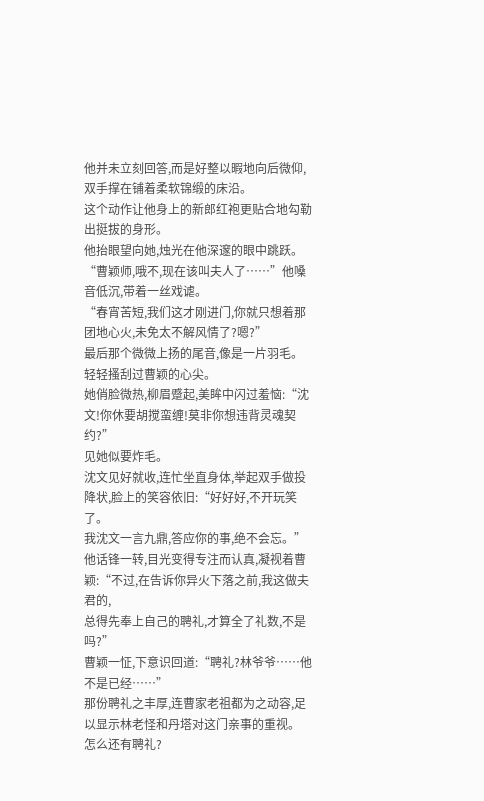他并未立刻回答,而是好整以暇地向后微仰,双手撑在铺着柔软锦缎的床沿。
这个动作让他身上的新郎红袍更贴合地勾勒出挺拔的身形。
他抬眼望向她,烛光在他深邃的眼中跳跃。
“曹颖师,哦不,现在该叫夫人了……”他嗓音低沉,带着一丝戏谑。
“春宵苦短,我们这才刚进门,你就只想着那团地心火,未免太不解风情了?嗯?”
最后那个微微上扬的尾音,像是一片羽毛。
轻轻搔刮过曹颖的心尖。
她俏脸微热,柳眉蹙起,美眸中闪过羞恼:“沈文!你休要胡搅蛮缠!莫非你想违背灵魂契约?”
见她似要炸毛。
沈文见好就收,连忙坐直身体,举起双手做投降状,脸上的笑容依旧:“好好好,不开玩笑了。
我沈文一言九鼎,答应你的事,绝不会忘。”
他话锋一转,目光变得专注而认真,凝视着曹颖:“不过,在告诉你异火下落之前,我这做夫君的,
总得先奉上自己的聘礼,才算全了礼数,不是吗?”
曹颖一怔,下意识回道:“聘礼?林爷爷……他不是已经……”
那份聘礼之丰厚,连曹家老祖都为之动容,足以显示林老怪和丹塔对这门亲事的重视。
怎么还有聘礼?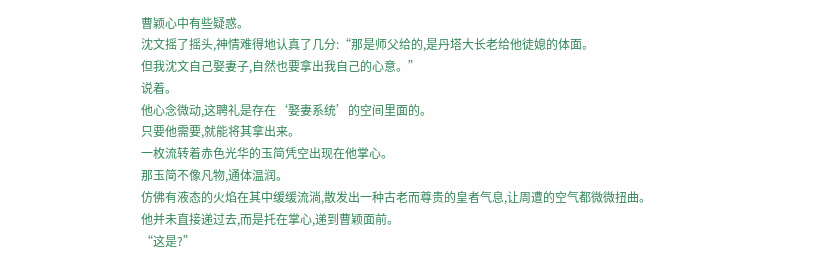曹颖心中有些疑惑。
沈文摇了摇头,神情难得地认真了几分:“那是师父给的,是丹塔大长老给他徒媳的体面。
但我沈文自己娶妻子,自然也要拿出我自己的心意。”
说着。
他心念微动,这聘礼是存在‘娶妻系统’的空间里面的。
只要他需要,就能将其拿出来。
一枚流转着赤色光华的玉简凭空出现在他掌心。
那玉简不像凡物,通体温润。
仿佛有液态的火焰在其中缓缓流淌,散发出一种古老而尊贵的皇者气息,让周遭的空气都微微扭曲。
他并未直接递过去,而是托在掌心,递到曹颖面前。
“这是?”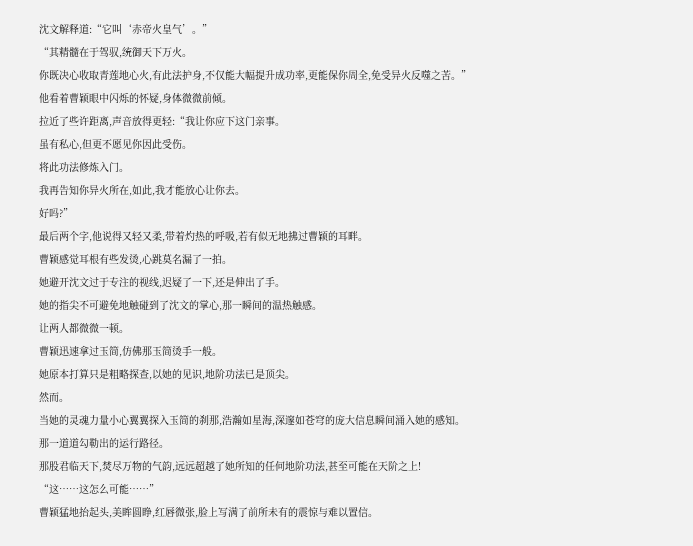沈文解释道:“它叫‘赤帝火皇气’。”
“其精髓在于驾驭,统御天下万火。
你既决心收取青莲地心火,有此法护身,不仅能大幅提升成功率,更能保你周全,免受异火反噬之苦。”
他看着曹颖眼中闪烁的怀疑,身体微微前倾。
拉近了些许距离,声音放得更轻:“我让你应下这门亲事。
虽有私心,但更不愿见你因此受伤。
将此功法修炼入门。
我再告知你异火所在,如此,我才能放心让你去。
好吗?”
最后两个字,他说得又轻又柔,带着灼热的呼吸,若有似无地拂过曹颖的耳畔。
曹颖感觉耳根有些发烫,心跳莫名漏了一拍。
她避开沈文过于专注的视线,迟疑了一下,还是伸出了手。
她的指尖不可避免地触碰到了沈文的掌心,那一瞬间的温热触感。
让两人都微微一顿。
曹颖迅速拿过玉简,仿佛那玉简烫手一般。
她原本打算只是粗略探查,以她的见识,地阶功法已是顶尖。
然而。
当她的灵魂力量小心翼翼探入玉简的刹那,浩瀚如星海,深邃如苍穹的庞大信息瞬间涌入她的感知。
那一道道勾勒出的运行路径。
那股君临天下,焚尽万物的气韵,远远超越了她所知的任何地阶功法,甚至可能在天阶之上!
“这……这怎么可能……”
曹颖猛地抬起头,美眸圆睁,红唇微张,脸上写满了前所未有的震惊与难以置信。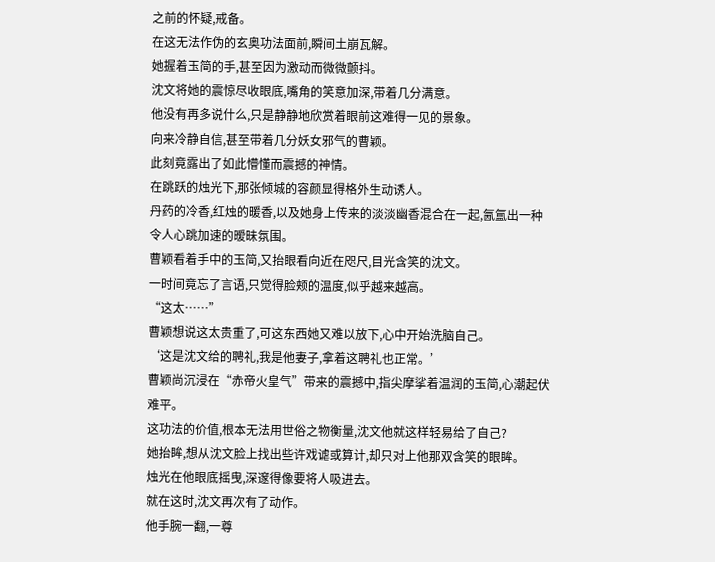之前的怀疑,戒备。
在这无法作伪的玄奥功法面前,瞬间土崩瓦解。
她握着玉简的手,甚至因为激动而微微颤抖。
沈文将她的震惊尽收眼底,嘴角的笑意加深,带着几分满意。
他没有再多说什么,只是静静地欣赏着眼前这难得一见的景象。
向来冷静自信,甚至带着几分妖女邪气的曹颖。
此刻竟露出了如此懵懂而震撼的神情。
在跳跃的烛光下,那张倾城的容颜显得格外生动诱人。
丹药的冷香,红烛的暖香,以及她身上传来的淡淡幽香混合在一起,氤氲出一种令人心跳加速的暧昧氛围。
曹颖看着手中的玉简,又抬眼看向近在咫尺,目光含笑的沈文。
一时间竟忘了言语,只觉得脸颊的温度,似乎越来越高。
“这太……”
曹颖想说这太贵重了,可这东西她又难以放下,心中开始洗脑自己。
‘这是沈文给的聘礼,我是他妻子,拿着这聘礼也正常。’
曹颖尚沉浸在“赤帝火皇气”带来的震撼中,指尖摩挲着温润的玉简,心潮起伏难平。
这功法的价值,根本无法用世俗之物衡量,沈文他就这样轻易给了自己?
她抬眸,想从沈文脸上找出些许戏谑或算计,却只对上他那双含笑的眼眸。
烛光在他眼底摇曳,深邃得像要将人吸进去。
就在这时,沈文再次有了动作。
他手腕一翻,一尊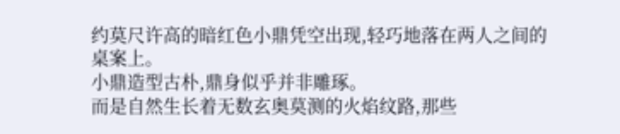约莫尺许高的暗红色小鼎凭空出现,轻巧地落在两人之间的桌案上。
小鼎造型古朴,鼎身似乎并非雕琢。
而是自然生长着无数玄奥莫测的火焰纹路,那些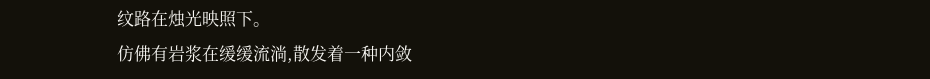纹路在烛光映照下。
仿佛有岩浆在缓缓流淌,散发着一种内敛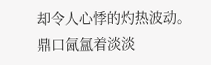却令人心悸的灼热波动。
鼎口氤氲着淡淡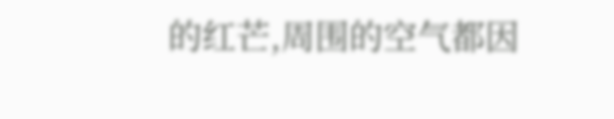的红芒,周围的空气都因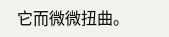它而微微扭曲。